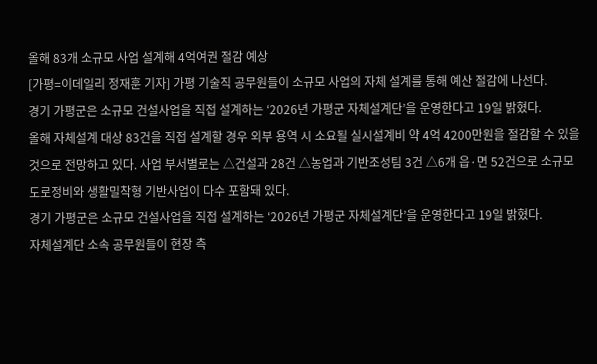올해 83개 소규모 사업 설계해 4억여권 절감 예상
[가평=이데일리 정재훈 기자] 가평 기술직 공무원들이 소규모 사업의 자체 설계를 통해 예산 절감에 나선다.
경기 가평군은 소규모 건설사업을 직접 설계하는 ‘2026년 가평군 자체설계단’을 운영한다고 19일 밝혔다.
올해 자체설계 대상 83건을 직접 설계할 경우 외부 용역 시 소요될 실시설계비 약 4억 4200만원을 절감할 수 있을 것으로 전망하고 있다. 사업 부서별로는 △건설과 28건 △농업과 기반조성팀 3건 △6개 읍·면 52건으로 소규모 도로정비와 생활밀착형 기반사업이 다수 포함돼 있다.
경기 가평군은 소규모 건설사업을 직접 설계하는 ‘2026년 가평군 자체설계단’을 운영한다고 19일 밝혔다.
자체설계단 소속 공무원들이 현장 측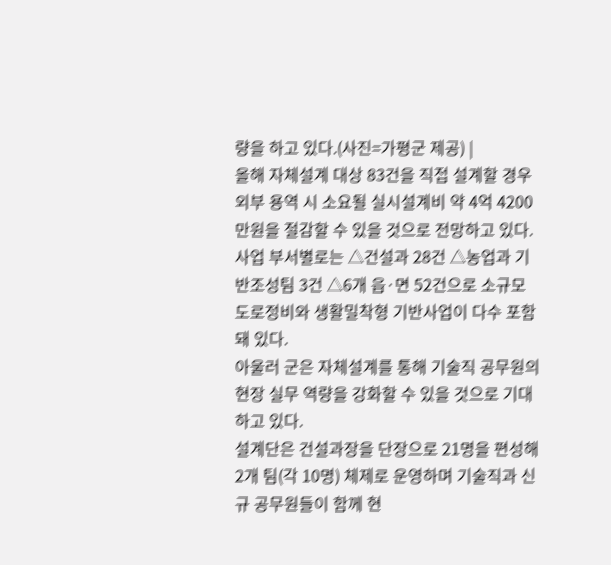량을 하고 있다.(사진=가평군 제공) |
올해 자체설계 대상 83건을 직접 설계할 경우 외부 용역 시 소요될 실시설계비 약 4억 4200만원을 절감할 수 있을 것으로 전망하고 있다. 사업 부서별로는 △건설과 28건 △농업과 기반조성팀 3건 △6개 읍·면 52건으로 소규모 도로정비와 생활밀착형 기반사업이 다수 포함돼 있다.
아울러 군은 자체설계를 통해 기술직 공무원의 현장 실무 역량을 강화할 수 있을 것으로 기대하고 있다.
설계단은 건설과장을 단장으로 21명을 편성해 2개 팀(각 10명) 체제로 운영하며 기술직과 신규 공무원들이 함께 현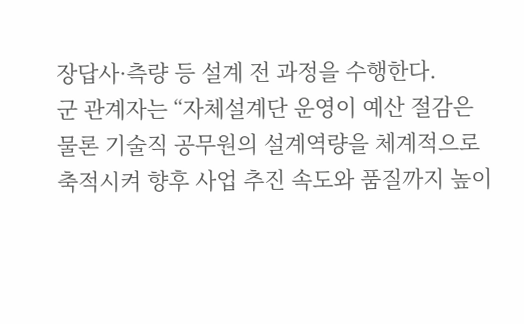장답사·측량 등 설계 전 과정을 수행한다.
군 관계자는 “자체설계단 운영이 예산 절감은 물론 기술직 공무원의 설계역량을 체계적으로 축적시켜 향후 사업 추진 속도와 품질까지 높이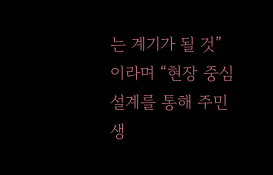는 계기가 될 것”이라며 “현장 중심 설계를 통해 주민 생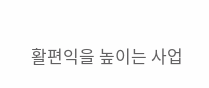활편익을 높이는 사업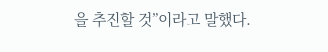을 추진할 것”이라고 말했다.